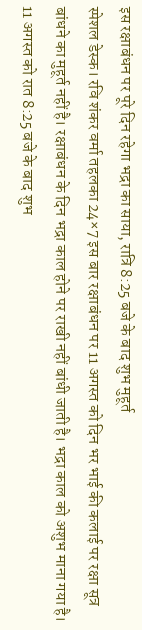इस रक्षाबंधन पर पूरे दिन रहेगा भद्रा का साया, रात्रि 8:25 बजे के बाद शुभ मुहूर्त
स्पेशल डेस्क। रवि शंकर वर्मा तहलका 24×7 इस बार रक्षाबंधन पर 11 अगस्त को दिन भर भाई की कलाई पर रक्षा सूत्र बांधने का मुहूर्त नहीं है। रक्षाबंधन के दिन भद्रा काल होने पर राखी नहीं बांधी जाती है। भद्रा काल को अशुभ माना गया है। 11 अगस्त को रात 8:25 बजे के बाद शुभ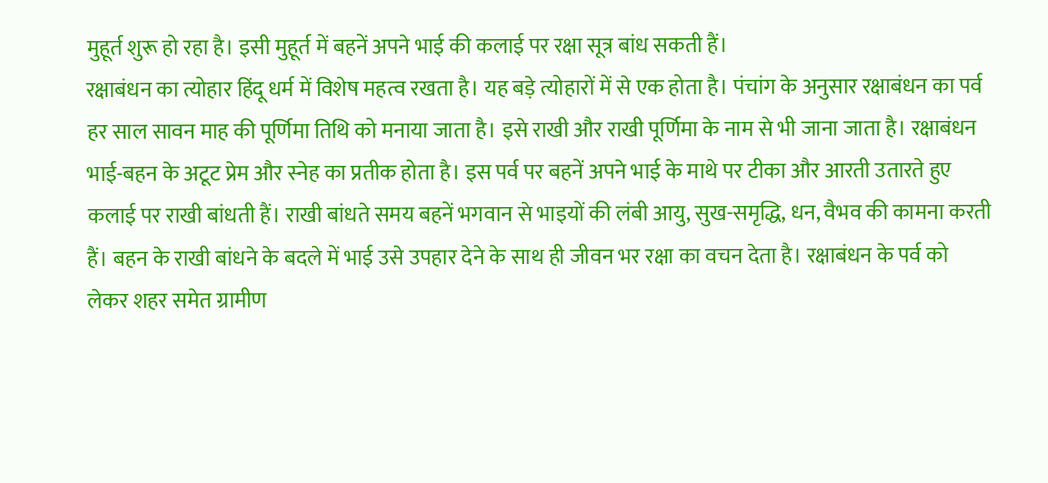मुहूर्त शुरू हो रहा है। इसी मुहूर्त में बहनें अपने भाई की कलाई पर रक्षा सूत्र बांध सकती हैं।
रक्षाबंधन का त्योहार हिंदू धर्म में विशेष महत्व रखता है। यह बड़े त्योहारों में से एक होता है। पंचांग के अनुसार रक्षाबंधन का पर्व हर साल सावन माह की पूर्णिमा तिथि को मनाया जाता है। इसे राखी और राखी पूर्णिमा के नाम से भी जाना जाता है। रक्षाबंधन भाई-बहन के अटूट प्रेम और स्नेह का प्रतीक होता है। इस पर्व पर बहनें अपने भाई के माथे पर टीका और आरती उतारते हुए कलाई पर राखी बांधती हैं। राखी बांधते समय बहनें भगवान से भाइयों की लंबी आयु, सुख-समृद्धि, धन, वैभव की कामना करती हैं। बहन के राखी बांधने के बदले में भाई उसे उपहार देने के साथ ही जीवन भर रक्षा का वचन देता है। रक्षाबंधन के पर्व को लेकर शहर समेत ग्रामीण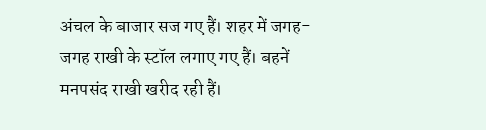अंचल के बाजार सज गए हैं। शहर में जगह-जगह राखी के स्टॉल लगाए गए हैं। बहनें मनपसंद राखी खरीद रही हैं।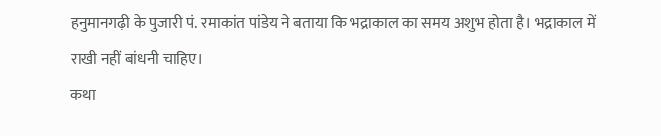हनुमानगढ़ी के पुजारी पं. रमाकांत पांडेय ने बताया कि भद्राकाल का समय अशुभ होता है। भद्राकाल में राखी नहीं बांधनी चाहिए।
कथा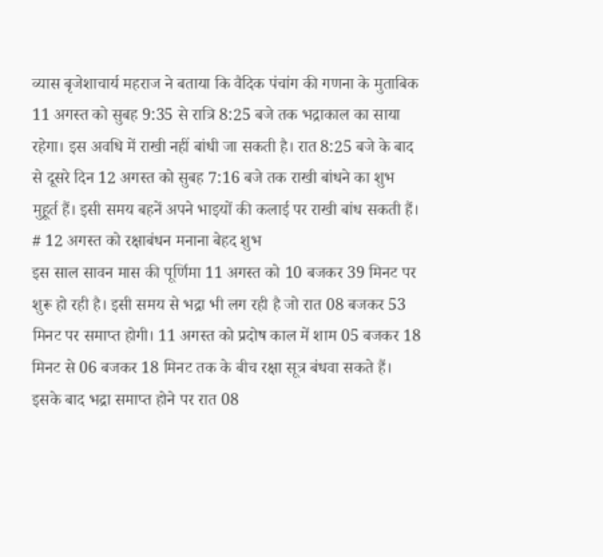व्यास बृजेशाचार्य महराज ने बताया कि वैदिक पंचांग की गणना के मुताबिक 11 अगस्त को सुबह 9:35 से रात्रि 8:25 बजे तक भद्राकाल का साया रहेगा। इस अवधि में राखी नहीं बांधी जा सकती है। रात 8:25 बजे के बाद से दूसरे दिन 12 अगस्त को सुबह 7:16 बजे तक राखी बांधने का शुभ मुहूर्त हैं। इसी समय बहनें अपने भाइयों की कलाई पर राखी बांध सकती हैं।
# 12 अगस्त को रक्षाबंधन मनाना बेहद शुभ
इस साल सावन मास की पूर्णिमा 11 अगस्त को 10 बजकर 39 मिनट पर शुरू हो रही है। इसी समय से भद्रा भी लग रही है जो रात 08 बजकर 53 मिनट पर समाप्त होगी। 11 अगस्त को प्रदोष काल में शाम 05 बजकर 18 मिनट से 06 बजकर 18 मिनट तक के बीच रक्षा सूत्र बंधवा सकते हैं। इसके बाद भद्रा समाप्त होने पर रात 08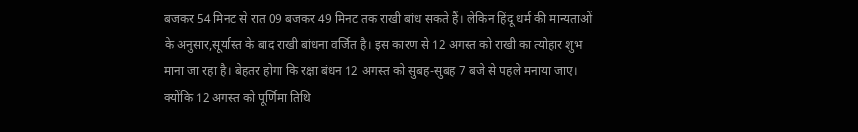बजकर 54 मिनट से रात 09 बजकर 49 मिनट तक राखी बांध सकते हैं। लेकिन हिंदू धर्म की मान्यताओं के अनुसार,सूर्यास्त के बाद राखी बांधना वर्जित है। इस कारण से 12 अगस्त को राखी का त्योहार शुभ माना जा रहा है। बेहतर होगा कि रक्षा बंधन 12 अगस्त को सुबह-सुबह 7 बजे से पहले मनाया जाए। क्योंकि 12 अगस्त को पूर्णिमा तिथि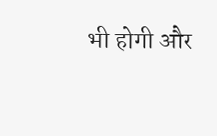भी होगी और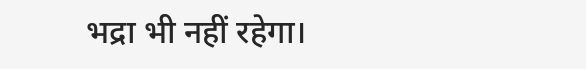भद्रा भी नहीं रहेगा।